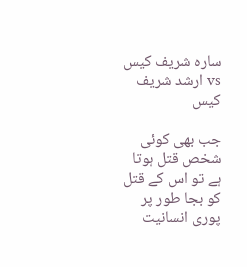سارہ شریف کیس vs ارشد شریف کیس

جب بھی کوئی شخص قتل ہوتا ہے تو اس کے قتل کو بجا طور پر پوری انسانیت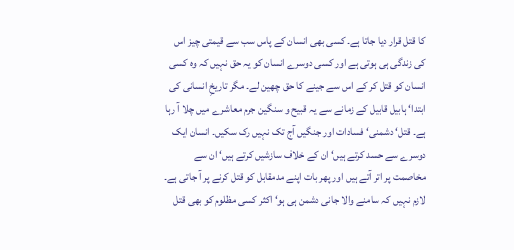کا قتل قرار دیا جاتا ہے۔ کسی بھی انسان کے پاس سب سے قیمتی چیز اس کی زندگی ہی ہوتی ہے اور کسی دوسرے انسان کو یہ حق نہیں کہ وہ کسی انسان کو قتل کر کے اس سے جینے کا حق چھین لے۔ مگر تاریخِ انسانی کی ابتدا‘ ہابیل قابیل کے زمانے سے یہ قبیح و سنگین جرم معاشرے میں چلا آ رہا ہے۔ قتل‘ دشمنی‘ فسادات اور جنگیں آج تک نہیں رک سکیں۔ انسان ایک دوسرے سے حسد کرتے ہیں‘ ان کے خلاف سازشیں کرتے ہیں‘ ان سے مخاصمت پر اتر آتے ہیں اور پھر بات اپنے مدمقابل کو قتل کرنے پر آ جاتی ہے۔ لازم نہیں کہ سامنے والا جانی دشمن ہی ہو‘ اکثر کسی مظلوم کو بھی قتل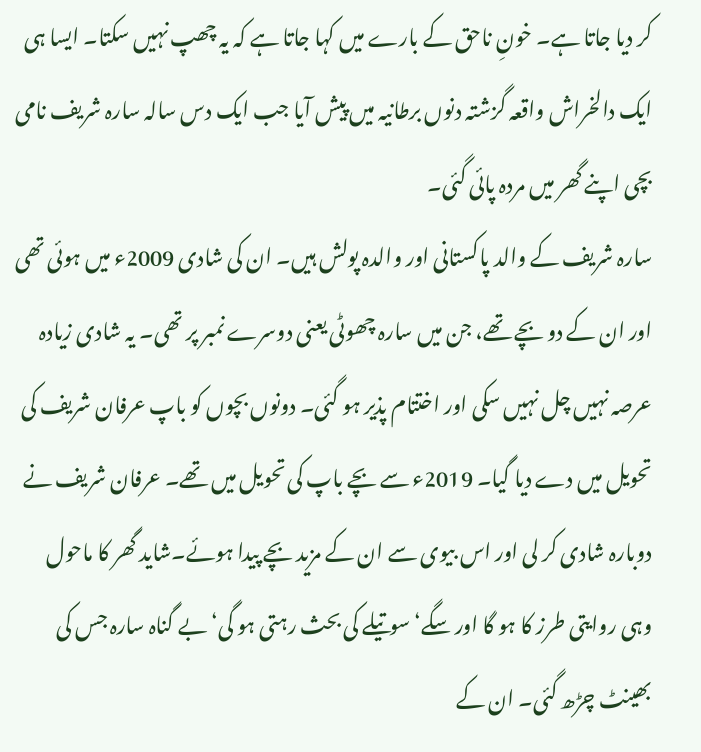کر دیا جاتا ہے۔ خونِ ناحق کے بارے میں کہا جاتا ہے کہ یہ چھپ نہیں سکتا۔ ایسا ہی ایک دالخراش واقعہ گزشتہ دنوں برطانیہ میں پیش آیا جب ایک دس سالہ سارہ شریف نامی بچی اپنے گھر میں مردہ پائی گئی۔
سارہ شریف کے والد پاکستانی اور والدہ پولش ہیں۔ ان کی شادی 2009ء میں ہوئی تھی اور ان کے دو بچے تھے، جن میں سارہ چھوٹی یعنی دوسرے نمبر پر تھی۔ یہ شادی زیادہ عرصہ نہیں چل نہیں سکی اور اختتام پذیر ہو گئی۔ دونوں بچوں کو باپ عرفان شریف کی تحویل میں دے دیا گیا۔ 2019ء سے بچے باپ کی تحویل میں تھے۔ عرفان شریف نے دوبارہ شادی کر لی اور اس بیوی سے ان کے مزید بچے پیدا ہوئے۔شاید گھر کا ماحول وہی روایتی طرز کا ہو گا اور سگے‘ سوتیلے کی بحث رہتی ہو گی‘ بے گناہ سارہ جس کی بھینٹ چڑھ گئی۔ ان کے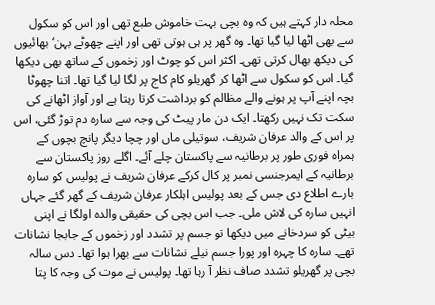محلہ دار کہتے ہیں کہ وہ بچی بہت خاموش طبع تھی اور اس کو سکول سے بھی اٹھا لیا گیا تھا۔ وہ گھر پر ہی ہوتی تھی اور اپنے چھوٹے بہن‘ بھائیوں کی دیکھ بھال کرتی تھی۔ اکثر اس کو چوٹ اور زخموں کے ساتھ بھی دیکھا گیا۔ اس کو سکول سے اٹھا کر گھریلو کام کاج پر لگا لیا گیا تھا۔ اتنا چھوٹا بچہ اپنے آپ پر ہونے والے مظالم کو برداشت کرتا رہتا ہے اور آواز اٹھانے کی سکت تک نہیں رکھتا۔ ایک دن مار پیٹ کی وجہ سے سارہ دم توڑ گئی، اس پر اس کے والد عرفان شریف، سوتیلی ماں اور چچا دیگر پانچ بچوں کے ہمراہ فوری طور پر برطانیہ سے پاکستان چلے آئے۔ اگلے روز پاکستان سے برطانیہ کے ایمرجنسی نمبر پر کال کرکے عرفان شریف نے پولیس کو سارہ بارے اطلاع دی جس کے بعد پولیس اہلکار عرفان شریف کے گھر گئے جہاں انہیں سارہ کی لاش ملی۔ جب اس بچی کی حقیقی والدہ اولگا نے اپنی بیٹی کو سردخانے میں دیکھا تو جسم پر تشدد اور زخموں کے جابجا نشانات تھے۔ سارہ کا چہرہ اور پورا جسم نیلے نشانات سے بھرا ہوا تھا۔ دس سالہ بچی پر گھریلو تشدد صاف نظر آ رہا تھا۔ پولیس نے موت کی وجہ کا پتا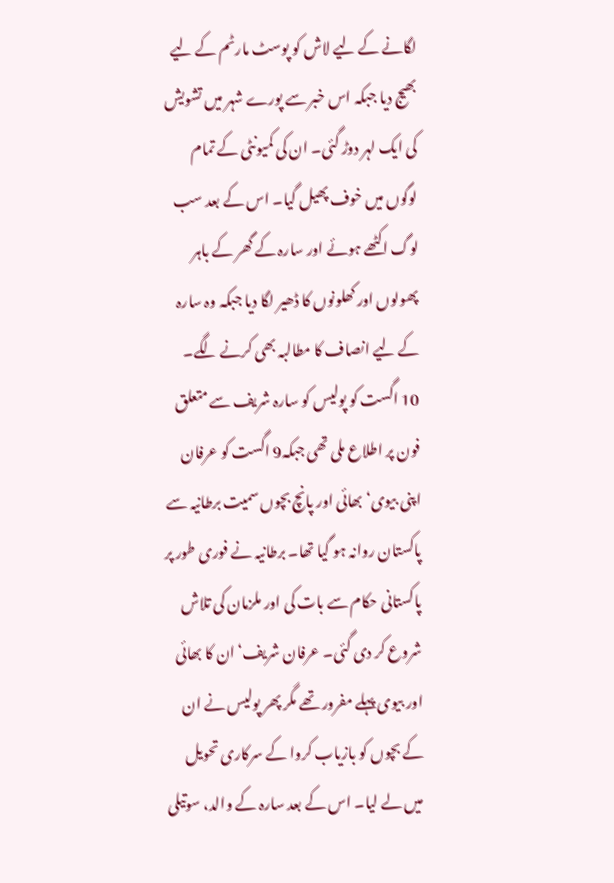لگانے کے لیے لاش کو پوسٹ مارٹم کے لیے بھیج دیا جبکہ اس خبر سے پورے شہر میں تشویش کی ایک لہر دوڑ گئی۔ ان کی کمیونٹی کے تمام لوگوں میں خوف پھیل گیا۔ اس کے بعد سب لوگ اکٹھے ہوئے اور سارہ کے گھر کے باہر پھولوں اور کھلونوں کا ڈھیر لگا دیا جبکہ وہ سارہ کے لیے انصاف کا مطالبہ بھی کرنے لگے۔
10 اگست کو پولیس کو سارہ شریف سے متعلق فون پر اطلاع ملی تھی جبکہ9 اگست کو عرفان اپنی بیوی‘ بھائی اور پانچ بچوں سمیت برطانیہ سے پاکستان روانہ ہو گیا تھا۔ برطانیہ نے فوری طور پر پاکستانی حکام سے بات کی اور ملزمان کی تلاش شروع کر دی گئی۔ عرفان شریف‘ ان کا بھائی اور بیوی پہلے مفرور تھے مگر پھر پولیس نے ان کے بچوں کو بازیاب کروا کے سرکاری تحویل میں لے لیا۔ اس کے بعد سارہ کے والد، سوتیلی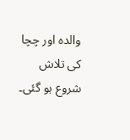والدہ اور چچا کی تلاش شروع ہو گئی۔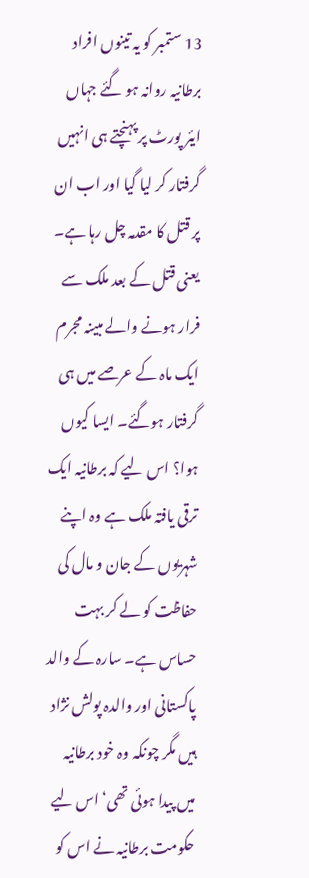13 ستمبر کو یہ تینوں افراد برطانیہ روانہ ہو گئے جہاں ایئر پورٹ پر پہنچتے ہی انہیں گرفتار کر لیا گیا اور اب ان پر قتل کا مقدمہ چل رہا ہے۔ یعنی قتل کے بعد ملک سے فرار ہونے والے مبینہ مجرم ایک ماہ کے عرصے میں ہی گرفتار ہوگئے۔ ایسا کیوں ہوا؟ اس لیے کہ برطانیہ ایک ترقی یافتہ ملک ہے وہ اپنے شہریوں کے جان و مال کی حفاظت کو لے کر بہت حساس ہے۔ سارہ کے والد پاکستانی اور والدہ پولش نژاد ہیں مگر چونکہ وہ خود برطانیہ میں پیدا ہوئی تھی‘ اس لیے حکومت برطانیہ نے اس کو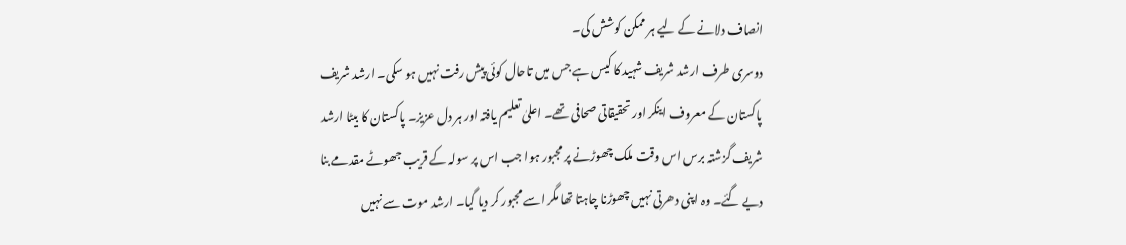انصاف دلانے کے لیے ہر ممکن کوشش کی۔
دوسری طرف ارشد شریف شہید کا کیس ہے جس میں تاحال کوئی پیش رفت نہیں ہو سکی۔ ارشد شریف پاکستان کے معروف اینکر اور تحقیقاتی صحافی تھے۔ اعلیٰ تعلیم یافتہ اور ہر دل عزیز۔ پاکستان کا بیٹا ارشد شریف گزشتہ برس اس وقت ملک چھوڑنے پر مجبور ہوا جب اس پر سولہ کے قریب جھوٹے مقدمے بنا دیے گئے۔ وہ اپنی دھرتی نہیں چھوڑنا چاہتا تھا مگر اسے مجبور کر دیا گیا۔ ارشد موت سے نہیں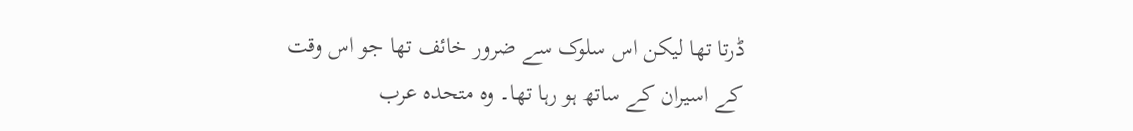ڈرتا تھا لیکن اس سلوک سے ضرور خائف تھا جو اس وقت کے اسیران کے ساتھ ہو رہا تھا۔ وہ متحدہ عرب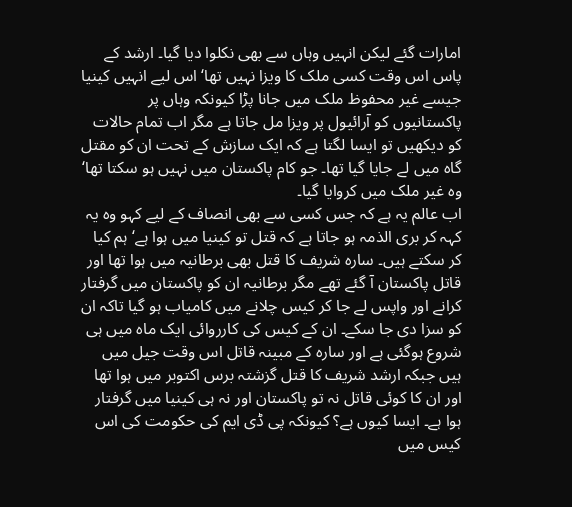امارات گئے لیکن انہیں وہاں سے بھی نکلوا دیا گیا۔ ارشد کے پاس اس وقت کسی ملک کا ویزا نہیں تھا‘ اس لیے انہیں کینیا جیسے غیر محفوظ ملک میں جانا پڑا کیونکہ وہاں پر پاکستانیوں کو آرائیول پر ویزا مل جاتا ہے مگر اب تمام حالات کو دیکھیں تو ایسا لگتا ہے کہ ایک سازش کے تحت ان کو مقتل گاہ میں لے جایا گیا تھا۔ جو کام پاکستان میں نہیں ہو سکتا تھا‘ وہ غیر ملک میں کروایا گیا۔
اب عالم یہ ہے کہ جس کسی سے بھی انصاف کے لیے کہو وہ یہ کہہ کر بری الذمہ ہو جاتا ہے کہ قتل تو کینیا میں ہوا ہے‘ ہم کیا کر سکتے ہیں۔ سارہ شریف کا قتل بھی برطانیہ میں ہوا تھا اور قاتل پاکستان آ گئے تھے مگر برطانیہ ان کو پاکستان میں گرفتار کرانے اور واپس لے جا کر کیس چلانے میں کامیاب ہو گیا تاکہ ان کو سزا دی جا سکے۔ ان کے کیس کی کارروائی ایک ماہ میں ہی شروع ہوگئی ہے اور سارہ کے مبینہ قاتل اس وقت جیل میں ہیں جبکہ ارشد شریف کا قتل گزشتہ برس اکتوبر میں ہوا تھا اور ان کا کوئی قاتل نہ تو پاکستان اور نہ ہی کینیا میں گرفتار ہوا ہے۔ ایسا کیوں ہے؟ کیونکہ پی ڈی ایم کی حکومت کی اس کیس میں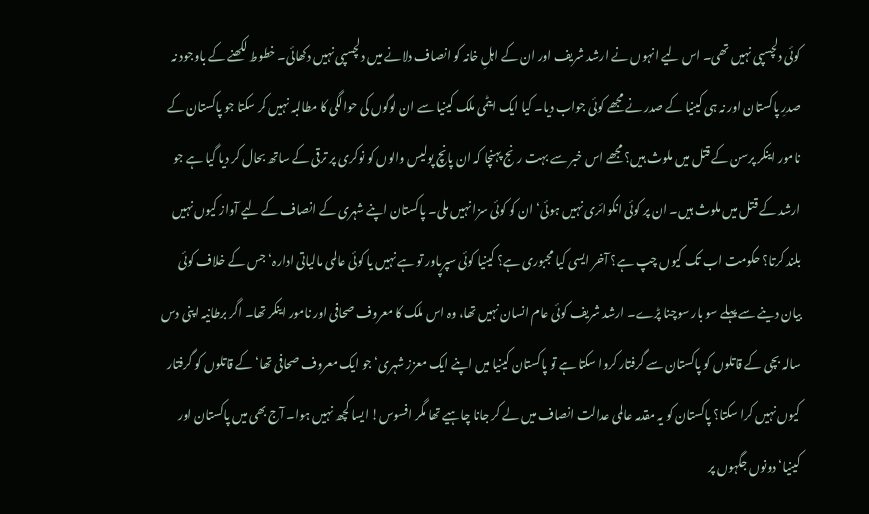کوئی دلچسپی نہیں تھی۔ اس لیے انہوں نے ارشد شریف اور ان کے اہلِ خانہ کو انصاف دلانے میں دلچسپی نہیں دکھائی۔ خطوط لکھنے کے باوجود نہ صدرِ پاکستان اور نہ ہی کینیا کے صدر نے مجھے کوئی جواب دیا۔ کیا ایک ایٹمی ملک کینیا سے ان لوگوں کی حوالگی کا مطالبہ نہیں کر سکتا جو پاکستان کے نامور اینکر پرسن کے قتل میں ملوث ہیں؟ مجھے اس خبر سے بہت رنج پہنچا کہ ان پانچ پولیس والوں کو نوکری پر ترقی کے ساتھ بحال کر دیا گیا ہے جو ارشد کے قتل میں ملوث ہیں۔ ان پر کوئی انکوائری نہیں ہوئی‘ ان کو کوئی سزا نہیں ملی۔ پاکستان اپنے شہری کے انصاف کے لیے آواز کیوں نہیں بلند کرتا؟ حکومت اب تک کیوں چپ ہے؟ آخر ایسی کیا مجبوری ہے؟ کینیا کوئی سپرپاور تو ہے نہیں یا کوئی عالمی مالیاتی ادارہ‘ جس کے خلاف کوئی بیان دینے سے پہلے سو بار سوچنا پڑے۔ ارشد شریف کوئی عام انسان نہیں تھا، وہ اس ملک کا معروف صحافی اور نامور اینکر تھا۔ اگر برطانیہ اپنی دس سالہ بچی کے قاتلوں کو پاکستان سے گرفتار کروا سکتا ہے تو پاکستان کینیا میں اپنے ایک معزز شہری‘ جو ایک معروف صحافی تھا‘ کے قاتلوں کو گرفتار کیوں نہیں کرا سکتا؟ پاکستان کو یہ مقدمہ عالمی عدالت انصاف میں لے کر جانا چاہیے تھا مگر افسوس! ایسا کچھ نہیں ہوا۔ آج بھی میں پاکستان اور کینیا‘ دونوں جگہوں پر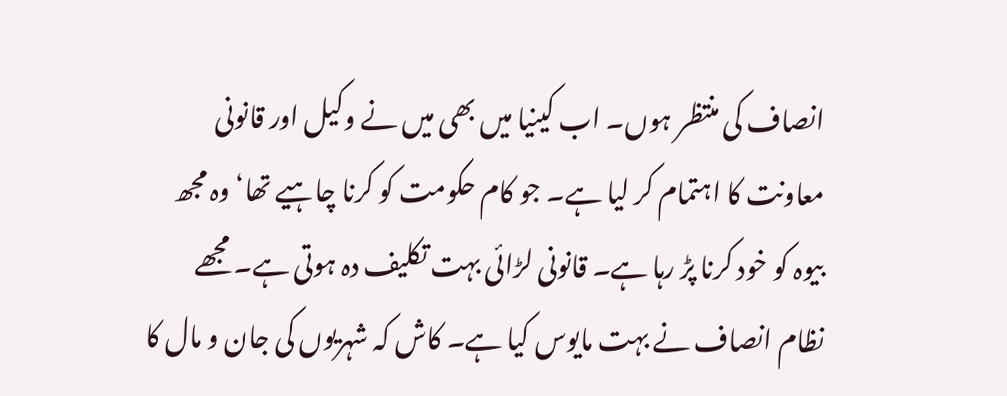انصاف کی منتظر ہوں۔ اب کینیا میں بھی میں نے وکیل اور قانونی معاونت کا اہتمام کر لیا ہے۔ جو کام حکومت کو کرنا چاہیے تھا‘ وہ مجھ بیوہ کو خود کرنا پڑ رہا ہے۔ قانونی لڑائی بہت تکلیف دہ ہوتی ہے۔ مجھے نظام انصاف نے بہت مایوس کیا ہے۔ کاش کہ شہریوں کی جان و مال کا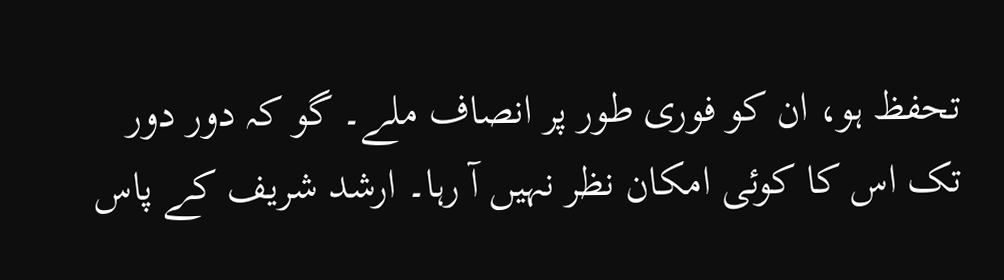تحفظ ہو، ان کو فوری طور پر انصاف ملے۔ گو کہ دور دور تک اس کا کوئی امکان نظر نہیں آ رہا۔ ارشد شریف کے پاس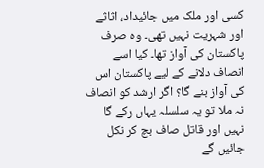کسی اور ملک میں جائیداد، اثاثے اور شہریت نہیں تھی۔ وہ صرف پاکستان کی آواز تھا۔ کیا اسے انصاف دلانے کے لیے پاکستان اس کی آواز بنے گا؟ اگر ارشد کو انصاف نہ ملا تو یہ سلسلہ یہاں رکے گا نہیں اور قاتل صاف بچ کر نکل جائیں گے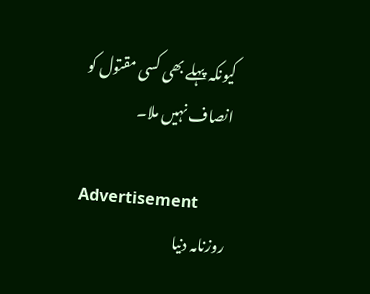کیونکہ پہلے بھی کسی مقتول کو انصاف نہیں ملا۔

Advertisement
روزنامہ دنیا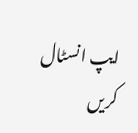ایپ انسٹال کریں